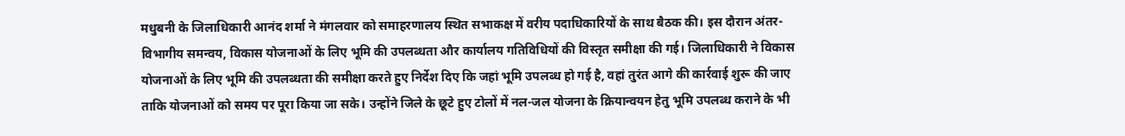मधुबनी के जिलाधिकारी आनंद शर्मा ने मंगलवार को समाहरणालय स्थित सभाकक्ष में वरीय पदाधिकारियों के साथ बैठक की। इस दौरान अंतर-विभागीय समन्वय, विकास योजनाओं के लिए भूमि की उपलब्धता और कार्यालय गतिविधियों की विस्तृत समीक्षा की गई। जिलाधिकारी ने विकास योजनाओं के लिए भूमि की उपलब्धता की समीक्षा करते हुए निर्देश दिए कि जहां भूमि उपलब्ध हो गई है, वहां तुरंत आगे की कार्रवाई शुरू की जाए ताकि योजनाओं को समय पर पूरा किया जा सके। उन्होंने जिले के छूटे हुए टोलों में नल-जल योजना के क्रियान्वयन हेतु भूमि उपलब्ध कराने के भी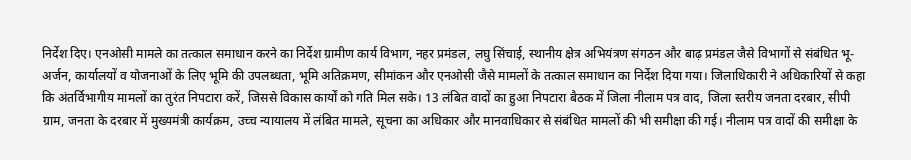निर्देश दिए। एनओसी मामले का तत्काल समाधान करने का निर्देश ग्रामीण कार्य विभाग, नहर प्रमंडल, लघु सिंचाई, स्थानीय क्षेत्र अभियंत्रण संगठन और बाढ़ प्रमंडल जैसे विभागों से संबंधित भू-अर्जन, कार्यालयों व योजनाओं के लिए भूमि की उपलब्धता, भूमि अतिक्रमण, सीमांकन और एनओसी जैसे मामलों के तत्काल समाधान का निर्देश दिया गया। जिलाधिकारी ने अधिकारियों से कहा कि अंतर्विभागीय मामलों का तुरंत निपटारा करें, जिससे विकास कार्यों को गति मिल सके। 13 लंबित वादों का हुआ निपटारा बैठक में जिला नीलाम पत्र वाद, जिला स्तरीय जनता दरबार, सीपी ग्राम, जनता के दरबार में मुख्यमंत्री कार्यक्रम, उच्च न्यायालय में लंबित मामले, सूचना का अधिकार और मानवाधिकार से संबंधित मामलों की भी समीक्षा की गई। नीलाम पत्र वादों की समीक्षा के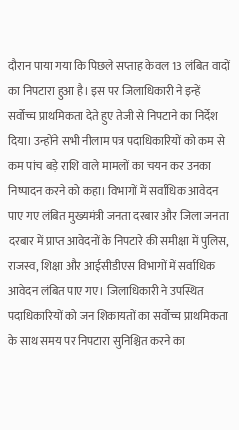दौरान पाया गया कि पिछले सप्ताह केवल 13 लंबित वादों का निपटारा हुआ है। इस पर जिलाधिकारी ने इन्हें सर्वोच्च प्राथमिकता देते हुए तेजी से निपटाने का निर्देश दिया। उन्होंने सभी नीलाम पत्र पदाधिकारियों को कम से कम पांच बड़े राशि वाले मामलों का चयन कर उनका निष्पादन करने को कहा। विभागों में सर्वाधिक आवेदन पाए गए लंबित मुख्यमंत्री जनता दरबार और जिला जनता दरबार में प्राप्त आवेदनों के निपटारे की समीक्षा में पुलिस, राजस्व, शिक्षा और आईसीडीएस विभागों में सर्वाधिक आवेदन लंबित पाए गए। जिलाधिकारी ने उपस्थित पदाधिकारियों को जन शिकायतों का सर्वोच्च प्राथमिकता के साथ समय पर निपटारा सुनिश्चित करने का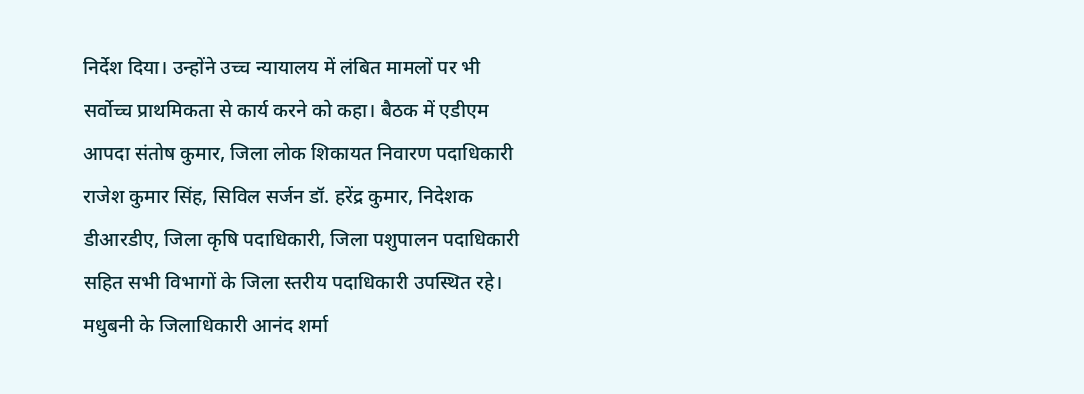निर्देश दिया। उन्होंने उच्च न्यायालय में लंबित मामलों पर भी सर्वोच्च प्राथमिकता से कार्य करने को कहा। बैठक में एडीएम आपदा संतोष कुमार, जिला लोक शिकायत निवारण पदाधिकारी राजेश कुमार सिंह, सिविल सर्जन डॉ. हरेंद्र कुमार, निदेशक डीआरडीए, जिला कृषि पदाधिकारी, जिला पशुपालन पदाधिकारी सहित सभी विभागों के जिला स्तरीय पदाधिकारी उपस्थित रहे। मधुबनी के जिलाधिकारी आनंद शर्मा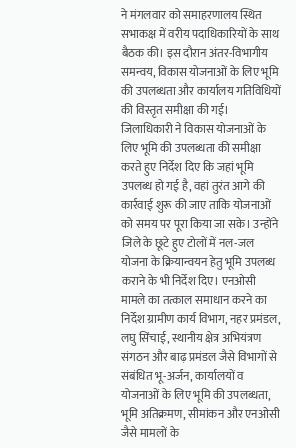ने मंगलवार को समाहरणालय स्थित सभाकक्ष में वरीय पदाधिकारियों के साथ बैठक की। इस दौरान अंतर-विभागीय समन्वय, विकास योजनाओं के लिए भूमि की उपलब्धता और कार्यालय गतिविधियों की विस्तृत समीक्षा की गई। जिलाधिकारी ने विकास योजनाओं के लिए भूमि की उपलब्धता की समीक्षा करते हुए निर्देश दिए कि जहां भूमि उपलब्ध हो गई है, वहां तुरंत आगे की कार्रवाई शुरू की जाए ताकि योजनाओं को समय पर पूरा किया जा सके। उन्होंने जिले के छूटे हुए टोलों में नल-जल योजना के क्रियान्वयन हेतु भूमि उपलब्ध कराने के भी निर्देश दिए। एनओसी मामले का तत्काल समाधान करने का निर्देश ग्रामीण कार्य विभाग, नहर प्रमंडल, लघु सिंचाई, स्थानीय क्षेत्र अभियंत्रण संगठन और बाढ़ प्रमंडल जैसे विभागों से संबंधित भू-अर्जन, कार्यालयों व योजनाओं के लिए भूमि की उपलब्धता, भूमि अतिक्रमण, सीमांकन और एनओसी जैसे मामलों के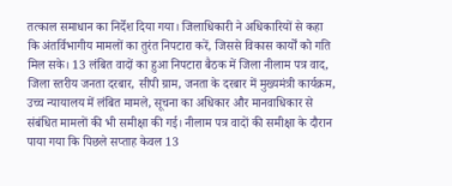तत्काल समाधान का निर्देश दिया गया। जिलाधिकारी ने अधिकारियों से कहा कि अंतर्विभागीय मामलों का तुरंत निपटारा करें, जिससे विकास कार्यों को गति मिल सके। 13 लंबित वादों का हुआ निपटारा बैठक में जिला नीलाम पत्र वाद, जिला स्तरीय जनता दरबार, सीपी ग्राम, जनता के दरबार में मुख्यमंत्री कार्यक्रम, उच्च न्यायालय में लंबित मामले, सूचना का अधिकार और मानवाधिकार से संबंधित मामलों की भी समीक्षा की गई। नीलाम पत्र वादों की समीक्षा के दौरान पाया गया कि पिछले सप्ताह केवल 13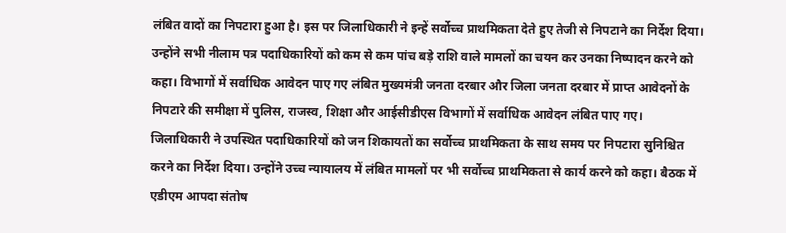लंबित वादों का निपटारा हुआ है। इस पर जिलाधिकारी ने इन्हें सर्वोच्च प्राथमिकता देते हुए तेजी से निपटाने का निर्देश दिया। उन्होंने सभी नीलाम पत्र पदाधिकारियों को कम से कम पांच बड़े राशि वाले मामलों का चयन कर उनका निष्पादन करने को कहा। विभागों में सर्वाधिक आवेदन पाए गए लंबित मुख्यमंत्री जनता दरबार और जिला जनता दरबार में प्राप्त आवेदनों के निपटारे की समीक्षा में पुलिस, राजस्व, शिक्षा और आईसीडीएस विभागों में सर्वाधिक आवेदन लंबित पाए गए। जिलाधिकारी ने उपस्थित पदाधिकारियों को जन शिकायतों का सर्वोच्च प्राथमिकता के साथ समय पर निपटारा सुनिश्चित करने का निर्देश दिया। उन्होंने उच्च न्यायालय में लंबित मामलों पर भी सर्वोच्च प्राथमिकता से कार्य करने को कहा। बैठक में एडीएम आपदा संतोष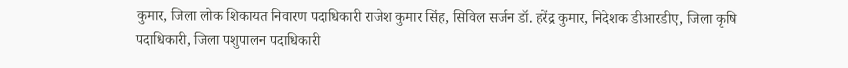कुमार, जिला लोक शिकायत निवारण पदाधिकारी राजेश कुमार सिंह, सिविल सर्जन डॉ. हरेंद्र कुमार, निदेशक डीआरडीए, जिला कृषि पदाधिकारी, जिला पशुपालन पदाधिकारी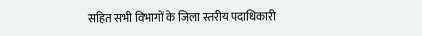सहित सभी विभागों के जिला स्तरीय पदाधिकारी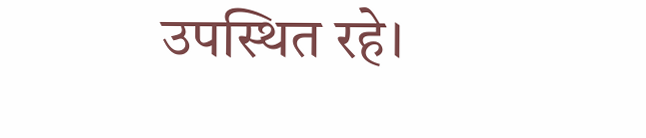उपस्थित रहे।